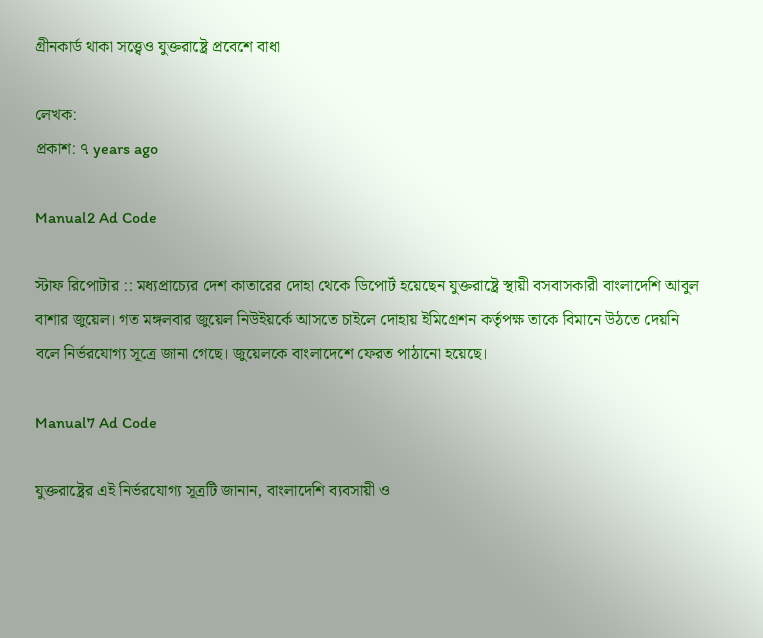গ্রীনকার্ড থাকা সত্ত্বেও যুক্তরাষ্ট্রে প্রবেশে বাধা

লেখক:
প্রকাশ: ৭ years ago

Manual2 Ad Code

স্টাফ রিপোটার :: মধ্যপ্রাচ্যের দেশ কাতারের দোহা থেকে ডিপোর্ট হয়েছেন যুক্তরাষ্ট্রে স্থায়ী বসবাসকারী বাংলাদেশি আবুল বাশার জুয়েল। গত মঙ্গলবার জুয়েল নিউইয়র্কে আসতে চাইলে দোহায় ইমিগ্রেশন কর্তৃপক্ষ তাকে বিমানে উঠতে দেয়নি বলে নির্ভরযোগ্য সূত্রে জানা গেছে। জুয়েলকে বাংলাদেশে ফেরত পাঠানো হয়েছে।

Manual7 Ad Code

যুক্তরাষ্ট্রের এই নির্ভরযোগ্য সূত্রটি জানান, বাংলাদেশি ব্যবসায়ী ও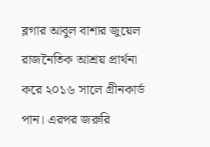ব্লগার আবুল বাশার জুয়েল রাজনৈতিক আশ্রয় প্রার্থনা করে ২০১৬ সালে গ্রীনকার্ড পান। এরপর জরুরি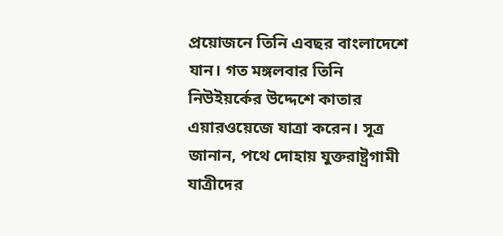প্রয়োজনে তিনি এবছর বাংলাদেশে যান। গত মঙ্গলবার তিনি নিউইয়র্কের উদ্দেশে কাতার এয়ারওয়েজে যাত্রা করেন। সূত্র জানান, পথে দোহায় যুক্তরাষ্ট্রগামী যাত্রীদের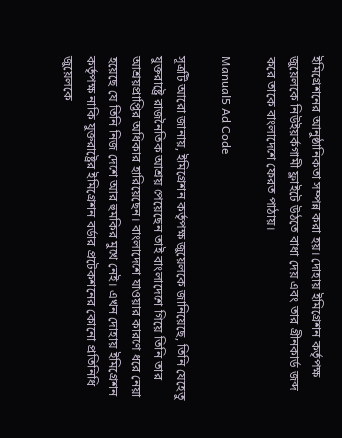ইমিগ্রেশনের আনুষ্ঠানিকতা সম্পন্ন করা হয়। দোহায় ইমিগ্রেশন কর্তৃপক্ষ জুয়েলকে নিউইয়র্কগামী ফ্লাইটে উঠতে বাধা দেয় এবং তার গ্রীনকার্ড জব্দ করে তাকে বাংলাদেশে ফেরত পাঠায়।

Manual5 Ad Code

সূত্রটি আরো জানায়, ইমিগ্রেশন কর্তৃপক্ষ জুয়েলকে জানিয়েছে, তিনি যেহেতু যুক্তরাষ্ট্রে রাজনৈতিক আশ্রয় পেয়েছেন তাই বাংলাদেশে গিয়ে তিনি তার আশ্রয়প্রাপ্তির অধিকার হারিয়েছেন। বাংলাদেশে যাওয়ার কারণে ধরে নেয়া হয়েছে যে তিনি নিজ দেশে আর হুমকির মুখে নেই। এখন দোহায় ইমিগ্রেশন কর্তৃপক্ষ নাকি যুক্তরাষ্ট্রের ইমিগ্রেশন বর্ডার প্রটেকশনের কোনো প্রতিনিধি জুয়েলকে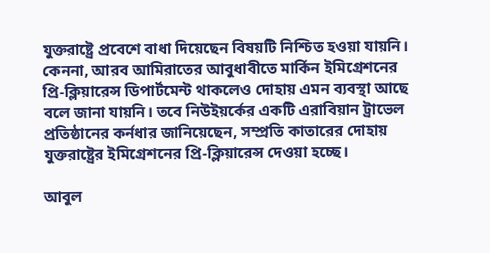যুক্তরাষ্ট্রে প্রবেশে বাধা দিয়েছেন বিষয়টি নিশ্চিত হওয়া যায়নি। কেননা, আরব আমিরাতের আবুধাবীতে মার্কিন ইমিগ্রেশনের প্রি-ক্লিয়ারেন্স ডিপার্টমেন্ট থাকলেও দোহায় এমন ব্যবস্থা আছে বলে জানা যায়নি। তবে নিউইয়র্কের একটি এরাবিয়ান ট্রাভেল প্রতিষ্ঠানের কর্নধার জানিয়েছেন, সম্প্রতি কাতারের দোহায় যুক্তরাষ্ট্রের ইমিগ্রেশনের প্রি-ক্লিয়ারেন্স দেওয়া হচ্ছে।

আবুল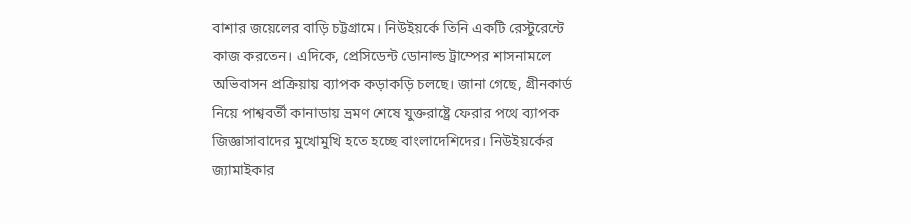বাশার জয়েলের বাড়ি চট্টগ্রামে। নিউইয়র্কে তিনি একটি রেস্টুরেন্টে কাজ করতেন। এদিকে, প্রেসিডেন্ট ডোনাল্ড ট্রাম্পের শাসনামলে অভিবাসন প্রক্রিয়ায় ব্যাপক কড়াকড়ি চলছে। জানা গেছে, গ্রীনকার্ড নিয়ে পাশ্ববর্তী কানাডায় ভ্রমণ শেষে যুক্তরাষ্ট্রে ফেরার পথে ব্যাপক জিজ্ঞাসাবাদের মুখোমুখি হতে হচ্ছে বাংলাদেশিদের। নিউইয়র্কের জ্যামাইকার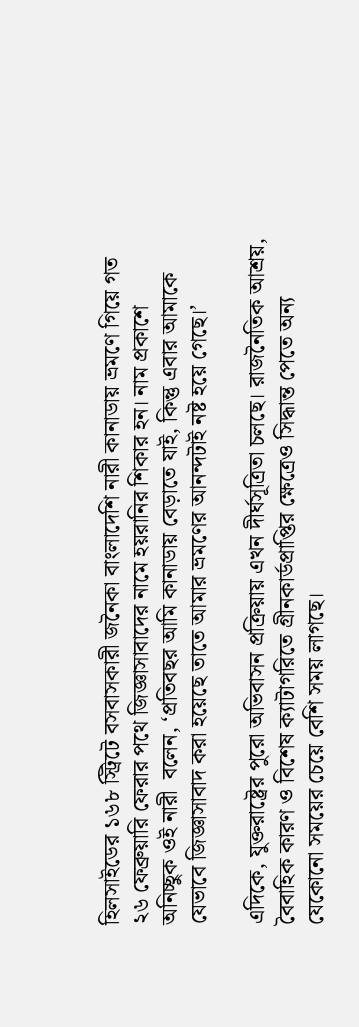হিলসাইডের ১৬৮ স্ট্রিটে বসবাসকারী জনৈকা বাংলাদেশি নারী কানাডায় ভ্রমণে গিয়ে গত ২৬ ফেব্রুয়ারি ফেরার পথে জিজ্ঞাসাবাদের নামে হয়রানির শিকার হন। নাম প্রকাশে অনিচ্ছুক ওই নারী  বলেন, ‘প্রতিবছর আমি কানাডায় বেড়াতে যাই, কিন্তু এবার আমাকে যেভাবে জিজ্ঞাসাবাদ করা হয়েছে তাতে আমার ভ্রমণের আনন্দটাই নষ্ট হয়ে গেছে।’

এদিকে, যুক্তরাষ্ট্রের পুরো অভিবাসন প্রক্রিয়ায় এখন দীর্ঘসূত্রিতা চলছে। রাজনৈতিক আশ্রয়, বৈবাহিক কারণ ও বিশেষ ক্যাটাগরিতে গ্রীনকার্ডপ্রাপ্তির ক্ষেত্রেও সিদ্ধান্ত পেতে অন্য যেকোনো সময়ের চেয়ে বেশি সময় লাগছে।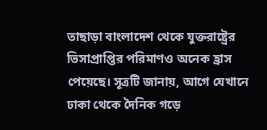তাছাড়া বাংলাদেশ থেকে যুক্তরাষ্ট্রের ভিসাপ্রাপ্তির পরিমাণও অনেক হ্রাস পেয়েছে। সূত্রটি জানায়, আগে যেখানে ঢাকা থেকে দৈনিক গড়ে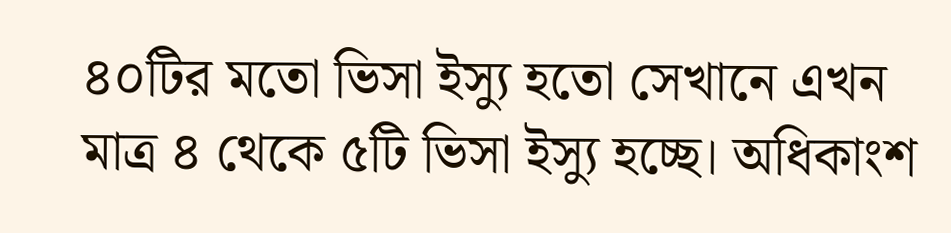৪০টির মতো ভিসা ইস্যু হতো সেখানে এখন মাত্র ৪ থেকে ৫টি ভিসা ইস্যু হচ্ছে। অধিকাংশ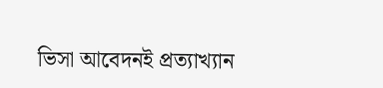ভিসা আবেদনই প্রত্যাখ্যান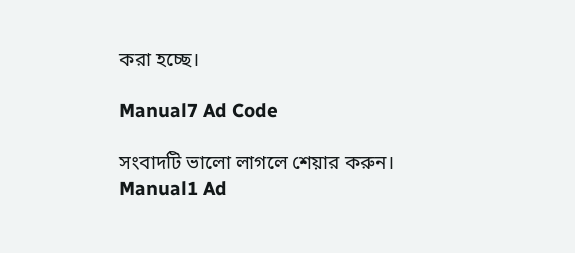করা হচ্ছে।

Manual7 Ad Code

সংবাদটি ভালো লাগলে শেয়ার করুন।
Manual1 Ad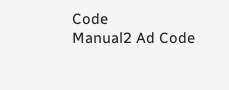Code
Manual2 Ad Code